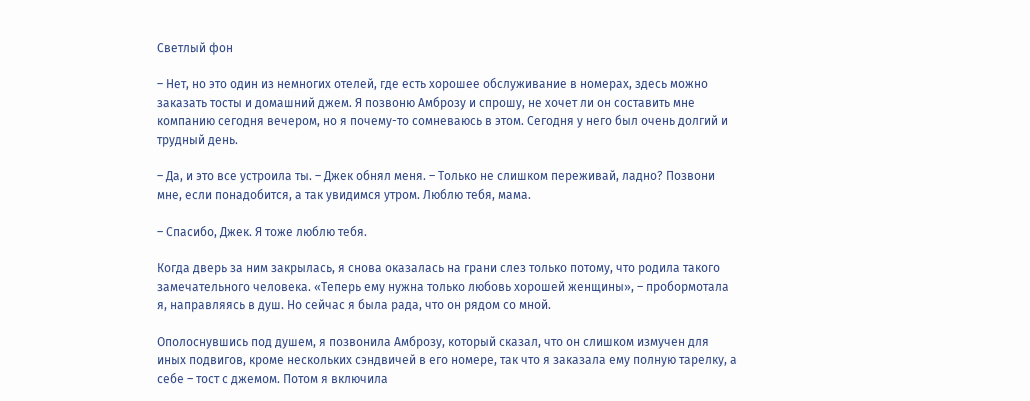Светлый фон

– Нет, но это один из немногих отелей, где есть хорошее обслуживание в номерах, здесь можно заказать тосты и домашний джем. Я позвоню Амброзу и спрошу, не хочет ли он составить мне компанию сегодня вечером, но я почему-то сомневаюсь в этом. Сегодня у него был очень долгий и трудный день.

– Да, и это все устроила ты. – Джек обнял меня. – Только не слишком переживай, ладно? Позвони мне, если понадобится, а так увидимся утром. Люблю тебя, мама.

– Спасибо, Джек. Я тоже люблю тебя.

Когда дверь за ним закрылась, я снова оказалась на грани слез только потому, что родила такого замечательного человека. «Теперь ему нужна только любовь хорошей женщины», – пробормотала я, направляясь в душ. Но сейчас я была рада, что он рядом со мной.

Ополоснувшись под душем, я позвонила Амброзу, который сказал, что он слишком измучен для иных подвигов, кроме нескольких сэндвичей в его номере, так что я заказала ему полную тарелку, а себе – тост с джемом. Потом я включила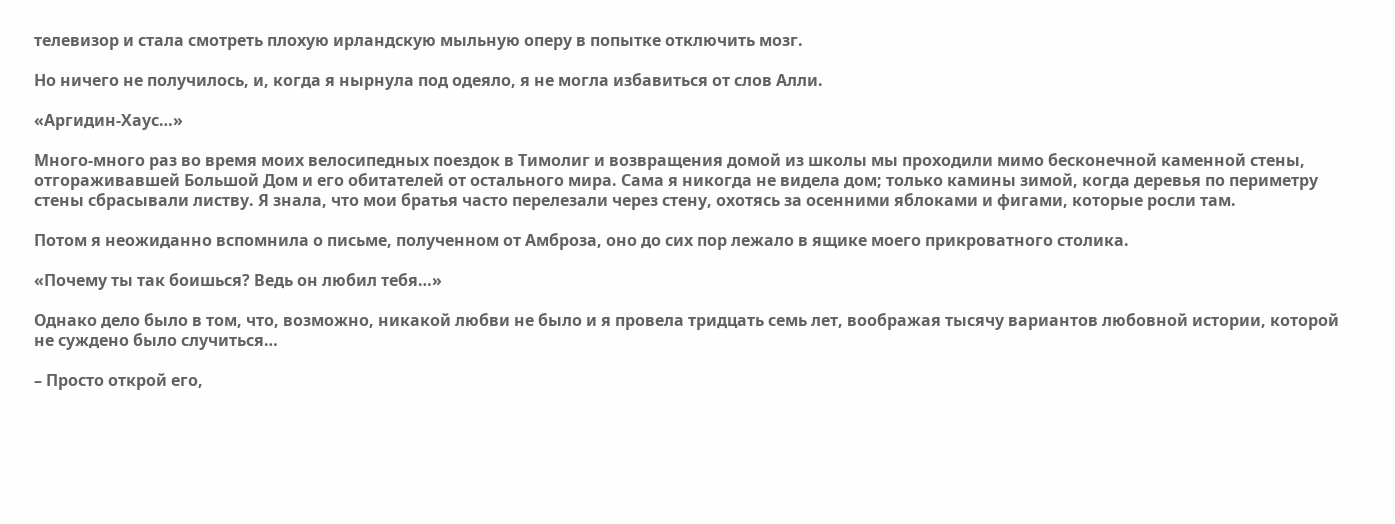телевизор и стала смотреть плохую ирландскую мыльную оперу в попытке отключить мозг.

Но ничего не получилось, и, когда я нырнула под одеяло, я не могла избавиться от слов Алли.

«Аргидин-Хаус…»

Много-много раз во время моих велосипедных поездок в Тимолиг и возвращения домой из школы мы проходили мимо бесконечной каменной стены, отгораживавшей Большой Дом и его обитателей от остального мира. Сама я никогда не видела дом; только камины зимой, когда деревья по периметру стены сбрасывали листву. Я знала, что мои братья часто перелезали через стену, охотясь за осенними яблоками и фигами, которые росли там.

Потом я неожиданно вспомнила о письме, полученном от Амброза, оно до сих пор лежало в ящике моего прикроватного столика.

«Почему ты так боишься? Ведь он любил тебя…»

Однако дело было в том, что, возможно, никакой любви не было и я провела тридцать семь лет, воображая тысячу вариантов любовной истории, которой не суждено было случиться…

– Просто открой его,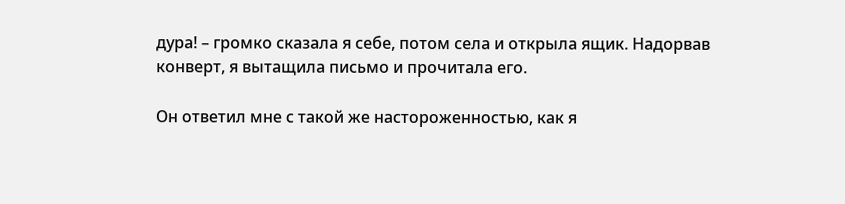дура! – громко сказала я себе, потом села и открыла ящик. Надорвав конверт, я вытащила письмо и прочитала его.

Он ответил мне с такой же настороженностью, как я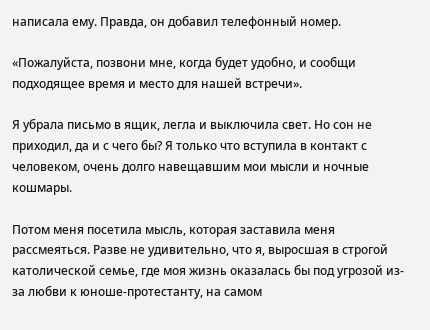написала ему. Правда, он добавил телефонный номер.

«Пожалуйста, позвони мне, когда будет удобно, и сообщи подходящее время и место для нашей встречи».

Я убрала письмо в ящик, легла и выключила свет. Но сон не приходил, да и с чего бы? Я только что вступила в контакт с человеком, очень долго навещавшим мои мысли и ночные кошмары.

Потом меня посетила мысль, которая заставила меня рассмеяться. Разве не удивительно, что я, выросшая в строгой католической семье, где моя жизнь оказалась бы под угрозой из-за любви к юноше-протестанту, на самом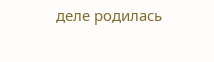деле родилась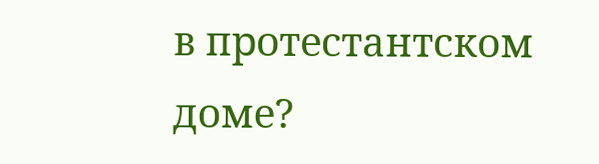в протестантском доме?